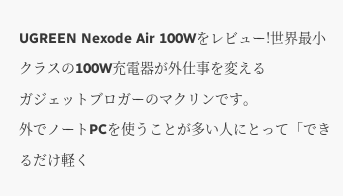UGREEN Nexode Air 100Wをレビュー!世界最小クラスの100W充電器が外仕事を変える
ガジェットブロガーのマクリンです。
外でノートPCを使うことが多い人にとって「できるだけ軽く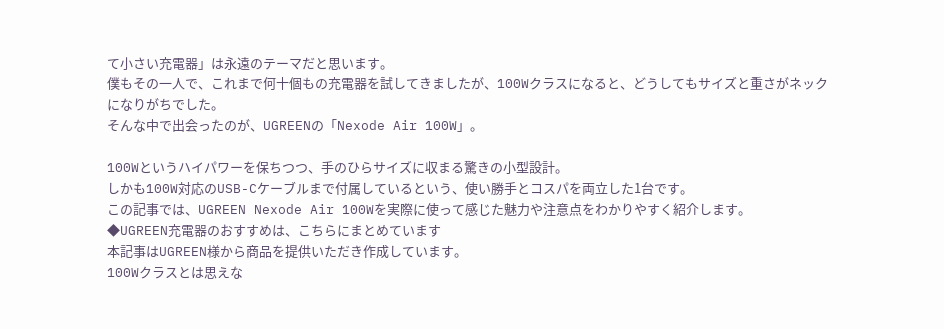て小さい充電器」は永遠のテーマだと思います。
僕もその一人で、これまで何十個もの充電器を試してきましたが、100Wクラスになると、どうしてもサイズと重さがネックになりがちでした。
そんな中で出会ったのが、UGREENの「Nexode Air 100W」。

100Wというハイパワーを保ちつつ、手のひらサイズに収まる驚きの小型設計。
しかも100W対応のUSB-Cケーブルまで付属しているという、使い勝手とコスパを両立した1台です。
この記事では、UGREEN Nexode Air 100Wを実際に使って感じた魅力や注意点をわかりやすく紹介します。
◆UGREEN充電器のおすすめは、こちらにまとめています
本記事はUGREEN様から商品を提供いただき作成しています。
100Wクラスとは思えな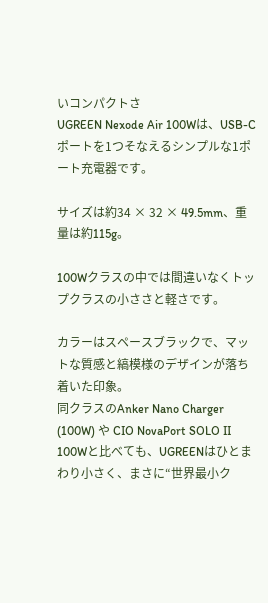いコンパクトさ
UGREEN Nexode Air 100Wは、USB-Cポートを1つそなえるシンプルな1ポート充電器です。

サイズは約34 × 32 × 49.5mm、重量は約115g。

100Wクラスの中では間違いなくトップクラスの小ささと軽さです。

カラーはスペースブラックで、マットな質感と縞模様のデザインが落ち着いた印象。
同クラスのAnker Nano Charger (100W) や CIO NovaPort SOLO II 100Wと比べても、UGREENはひとまわり小さく、まさに“世界最小ク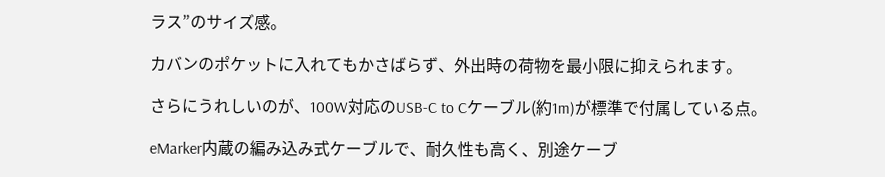ラス”のサイズ感。

カバンのポケットに入れてもかさばらず、外出時の荷物を最小限に抑えられます。

さらにうれしいのが、100W対応のUSB-C to Cケーブル(約1m)が標準で付属している点。

eMarker内蔵の編み込み式ケーブルで、耐久性も高く、別途ケーブ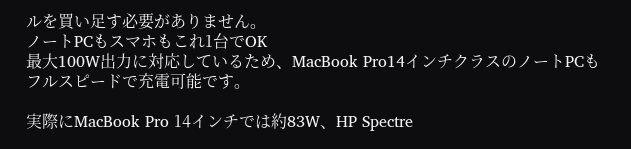ルを買い足す必要がありません。
ノートPCもスマホもこれ1台でOK
最大100W出力に対応しているため、MacBook Pro14インチクラスのノートPCもフルスピードで充電可能です。

実際にMacBook Pro 14インチでは約83W、HP Spectre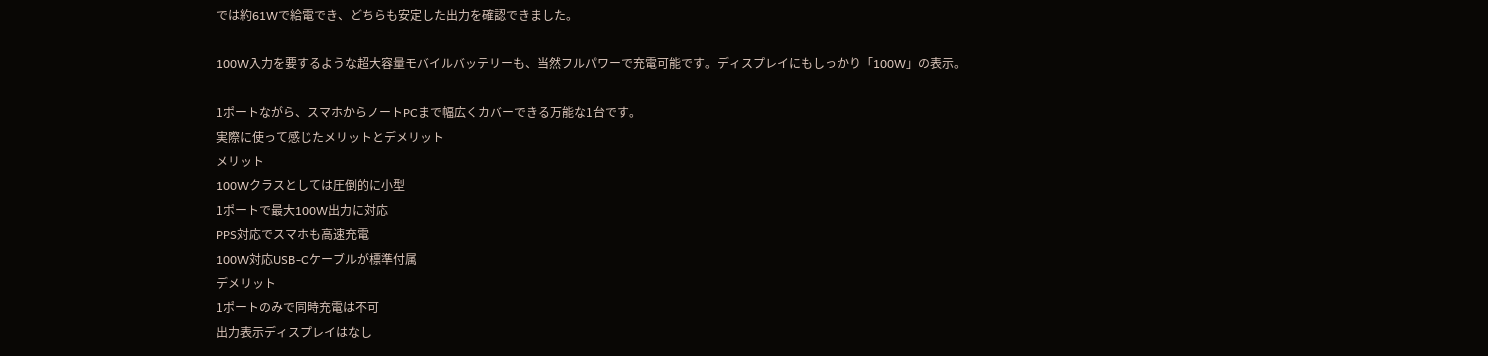では約61Wで給電でき、どちらも安定した出力を確認できました。

100W入力を要するような超大容量モバイルバッテリーも、当然フルパワーで充電可能です。ディスプレイにもしっかり「100W」の表示。

1ポートながら、スマホからノートPCまで幅広くカバーできる万能な1台です。
実際に使って感じたメリットとデメリット
メリット
100Wクラスとしては圧倒的に小型
1ポートで最大100W出力に対応
PPS対応でスマホも高速充電
100W対応USB-Cケーブルが標準付属
デメリット
1ポートのみで同時充電は不可
出力表示ディスプレイはなし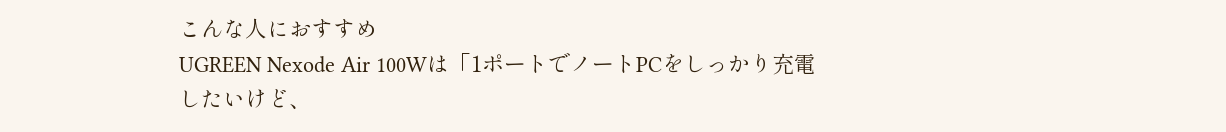こんな人におすすめ
UGREEN Nexode Air 100Wは「1ポートでノートPCをしっかり充電したいけど、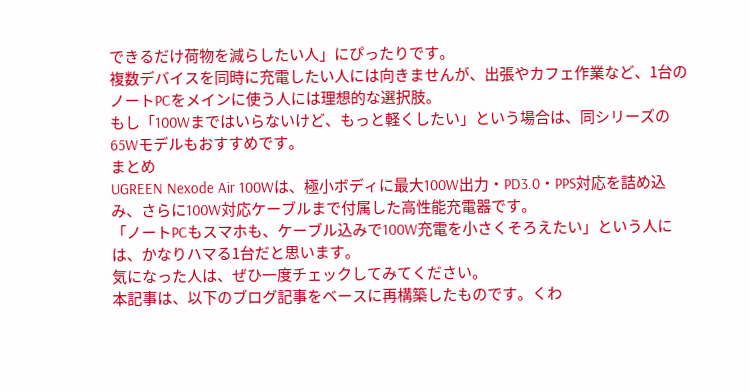できるだけ荷物を減らしたい人」にぴったりです。
複数デバイスを同時に充電したい人には向きませんが、出張やカフェ作業など、1台のノートPCをメインに使う人には理想的な選択肢。
もし「100Wまではいらないけど、もっと軽くしたい」という場合は、同シリーズの65Wモデルもおすすめです。
まとめ
UGREEN Nexode Air 100Wは、極小ボディに最大100W出力・PD3.0・PPS対応を詰め込み、さらに100W対応ケーブルまで付属した高性能充電器です。
「ノートPCもスマホも、ケーブル込みで100W充電を小さくそろえたい」という人には、かなりハマる1台だと思います。
気になった人は、ぜひ一度チェックしてみてください。
本記事は、以下のブログ記事をベースに再構築したものです。くわ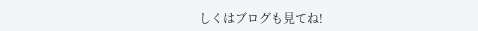しくはブログも見てね!